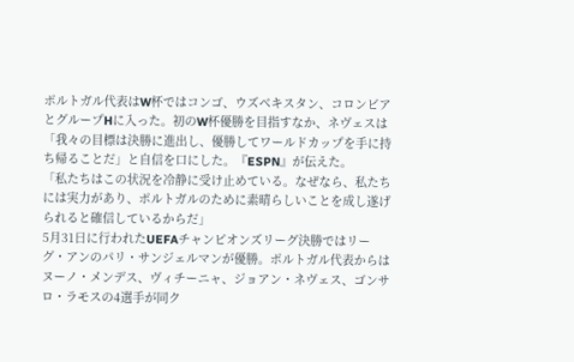ポルトガル代表はW杯ではコンゴ、ウズベキスタン、コロンビアとグループHに入った。初のW杯優勝を目指すなか、ネヴェスは「我々の目標は決勝に進出し、優勝してワールドカップを手に持ち帰ることだ」と自信を口にした。『ESPN』が伝えた。
「私たちはこの状況を冷静に受け止めている。なぜなら、私たちには実力があり、ポルトガルのために素晴らしいことを成し遂げられると確信しているからだ」
5月31日に行われたUEFAチャンピオンズリーグ決勝ではリーグ・アンのパリ・サンジェルマンが優勝。ポルトガル代表からはヌーノ・メンデス、ヴィチーニャ、ジョアン・ネヴェス、ゴンサロ・ラモスの4選手が同ク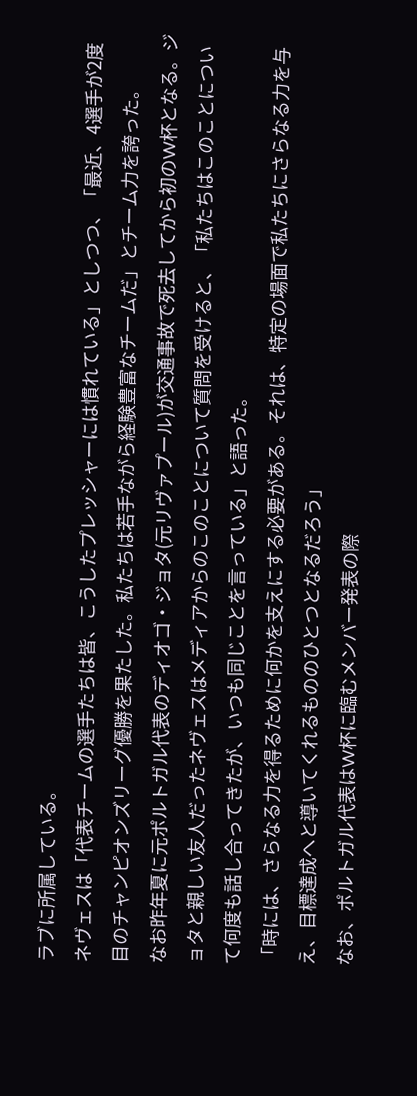ラブに所属している。
ネヴェスは「代表チームの選手たちは皆、こうしたプレッシャーには慣れている」としつつ、「最近、4選手が2度目のチャンピオンズリーグ優勝を果たした。私たちは若手ながら経験豊富なチームだ」とチーム力を誇った。
なお昨年夏に元ポルトガル代表のディオゴ・ジョタ(元リヴァプール)が交通事故で死去してから初のW杯となる。ジョタと親しい友人だったネヴェスはメディアからのこのことについて質問を受けると、「私たちはこのことについて何度も話し合ってきたが、いつも同じことを言っている」と語った。
「時には、さらなる力を得るために何かを支えにする必要がある。それは、特定の場面で私たちにさらなる力を与え、目標達成へと導いてくれるもののひとつとなるだろう」
なお、ポルトガル代表はW杯に臨むメンバー発表の際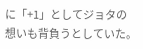に「+1」としてジョタの想いも背負うとしていた。